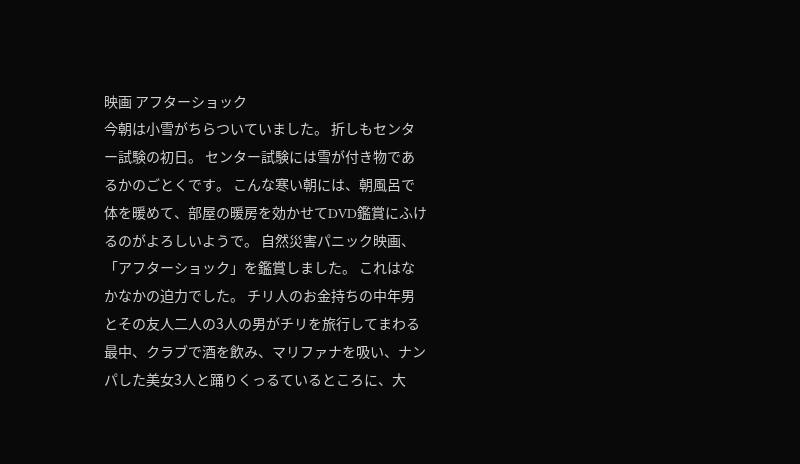映画 アフターショック
今朝は小雪がちらついていました。 折しもセンター試験の初日。 センター試験には雪が付き物であるかのごとくです。 こんな寒い朝には、朝風呂で体を暖めて、部屋の暖房を効かせてDVD鑑賞にふけるのがよろしいようで。 自然災害パニック映画、「アフターショック」を鑑賞しました。 これはなかなかの迫力でした。 チリ人のお金持ちの中年男とその友人二人の3人の男がチリを旅行してまわる最中、クラブで酒を飲み、マリファナを吸い、ナンパした美女3人と踊りくっるているところに、大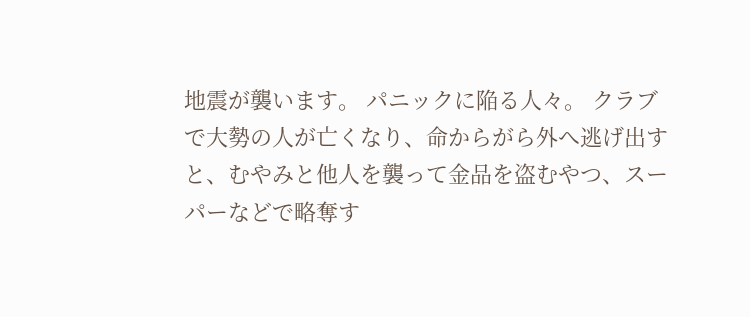地震が襲います。 パニックに陥る人々。 クラブで大勢の人が亡くなり、命からがら外へ逃げ出すと、むやみと他人を襲って金品を盗むやつ、スーパーなどで略奪す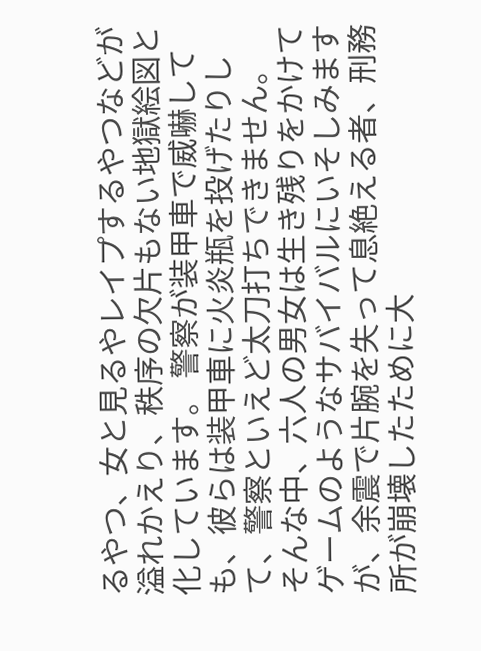るやつ、女と見るやレイプするやつなどが溢れかえり、秩序の欠片もない地獄絵図と化しています。 警察が装甲車で威嚇しても、彼らは装甲車に火炎瓶を投げたりして、警察といえど太刀打ちできません。 そんな中、六人の男女は生き残りをかけてゲームのようなサバイバルにいそしみますが、余震で片腕を失って息絶える者、刑務所が崩壊したために大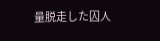量脱走した囚人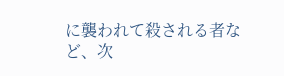に襲われて殺される者など、次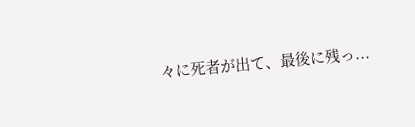々に死者が出て、最後に残っ...